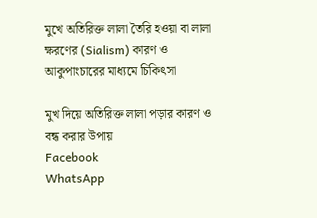মুখে অতিরিক্ত লালা তৈরি হওয়া বা লালা ক্ষরণের (Sialism) কারণ ও আকুপাংচারের মাধ্যমে চিকিৎসা

মুখ দিয়ে অতিরিক্ত লালা পড়ার কারণ ও বন্ধ করার উপায়
Facebook
WhatsApp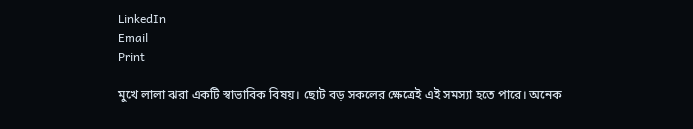LinkedIn
Email
Print

মুখে লালা ঝরা একটি স্বাভাবিক বিষয়। ছোট বড় সকলের ক্ষেত্রেই এই সমস্যা হতে পারে। অনেক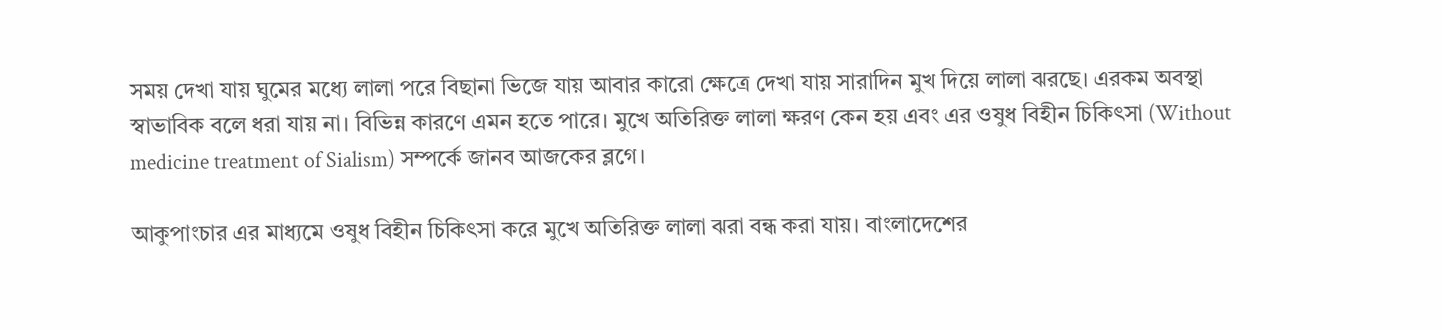সময় দেখা যায় ঘুমের মধ্যে লালা পরে বিছানা ভিজে যায় আবার কারো ক্ষেত্রে দেখা যায় সারাদিন মুখ দিয়ে লালা ঝরছে। এরকম অবস্থা স্বাভাবিক বলে ধরা যায় না। বিভিন্ন কারণে এমন হতে পারে। মুখে অতিরিক্ত লালা ক্ষরণ কেন হয় এবং এর ওষুধ বিহীন চিকিৎসা (Without medicine treatment of Sialism) সম্পর্কে জানব আজকের ব্লগে।

আকুপাংচার এর মাধ্যমে ওষুধ বিহীন চিকিৎসা করে মুখে অতিরিক্ত লালা ঝরা বন্ধ করা যায়। বাংলাদেশের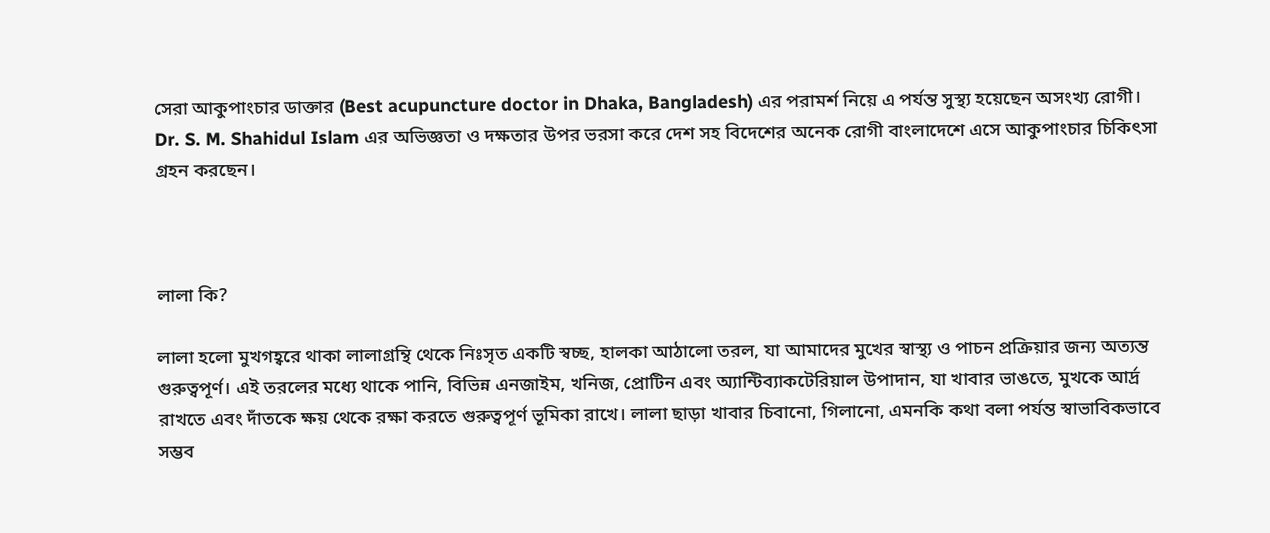সেরা আকুপাংচার ডাক্তার (Best acupuncture doctor in Dhaka, Bangladesh) এর পরামর্শ নিয়ে এ পর্যন্ত সুস্থ্য হয়েছেন অসংখ্য রোগী। Dr. S. M. Shahidul Islam এর অভিজ্ঞতা ও দক্ষতার উপর ভরসা করে দেশ সহ বিদেশের অনেক রোগী বাংলাদেশে এসে আকুপাংচার চিকিৎসা গ্রহন করছেন।



লালা কি?

লালা হলো মুখগহ্বরে থাকা লালাগ্রন্থি থেকে নিঃসৃত একটি স্বচ্ছ, হালকা আঠালো তরল, যা আমাদের মুখের স্বাস্থ্য ও পাচন প্রক্রিয়ার জন্য অত্যন্ত গুরুত্বপূর্ণ। এই তরলের মধ্যে থাকে পানি, বিভিন্ন এনজাইম, খনিজ, প্রোটিন এবং অ্যান্টিব্যাকটেরিয়াল উপাদান, যা খাবার ভাঙতে, মুখকে আর্দ্র রাখতে এবং দাঁতকে ক্ষয় থেকে রক্ষা করতে গুরুত্বপূর্ণ ভূমিকা রাখে। লালা ছাড়া খাবার চিবানো, গিলানো, এমনকি কথা বলা পর্যন্ত স্বাভাবিকভাবে সম্ভব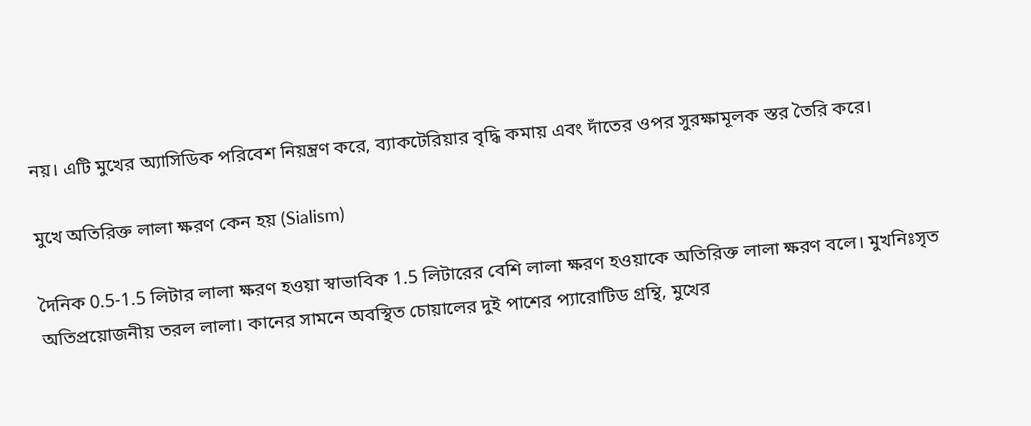নয়। এটি মুখের অ্যাসিডিক পরিবেশ নিয়ন্ত্রণ করে, ব্যাকটেরিয়ার বৃদ্ধি কমায় এবং দাঁতের ওপর সুরক্ষামূলক স্তর তৈরি করে।

মুখে অতিরিক্ত লালা ক্ষরণ কেন হয় (Sialism)

দৈনিক 0.5-1.5 লিটার লালা ক্ষরণ হওয়া স্বাভাবিক 1.5 লিটারের বেশি লালা ক্ষরণ হওয়াকে অতিরিক্ত লালা ক্ষরণ বলে। মুখনিঃসৃত অতিপ্রয়োজনীয় তরল লালা। কানের সামনে অবস্থিত চোয়ালের দুই পাশের প্যারোটিড গ্রন্থি, মুখের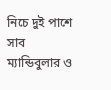নিচে দুই পাশে সাব ম্যান্ডিবুলার ও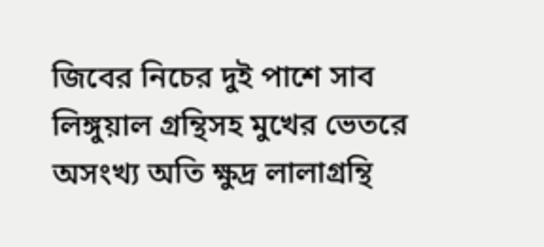জিবের নিচের দুই পাশে সাব লিঙ্গুয়াল গ্রন্থিসহ মুখের ভেতরে অসংখ্য অতি ক্ষুদ্র লালাগ্রন্থি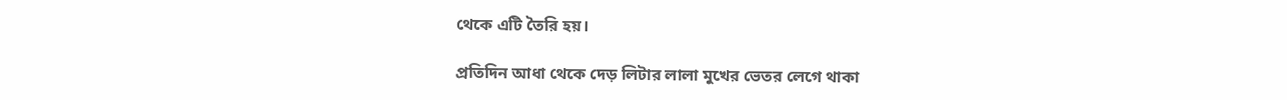থেকে এটি তৈরি হয়।

প্রতিদিন আধা থেকে দেড় লিটার লালা মুখের ভেতর লেগে থাকা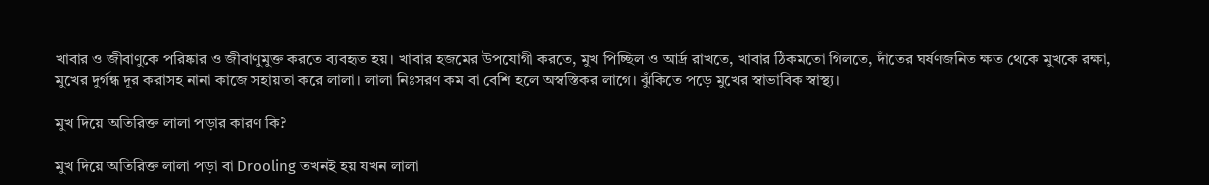খাবার ও জীবাণুকে পরিষ্কার ও জীবাণুমুক্ত করতে ব্যবহৃত হয়। খাবার হজমের উপযোগী করতে, মুখ পিচ্ছিল ও আর্দ্র রাখতে, খাবার ঠিকমতো গিলতে, দাঁতের ঘর্ষণজনিত ক্ষত থেকে মুখকে রক্ষা, মুখের দুর্গন্ধ দূর করাসহ নানা কাজে সহায়তা করে লালা। লালা নিঃসরণ কম বা বেশি হলে অস্বস্তিকর লাগে। ঝুঁকিতে পড়ে মুখের স্বাভাবিক স্বাস্থ্য।

মুখ দিয়ে অতিরিক্ত লালা পড়ার কারণ কি?

মুখ দিয়ে অতিরিক্ত লালা পড়া বা Drooling তখনই হয় যখন লালা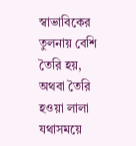স্বাভাবিকের তুলনায় বেশি তৈরি হয়, অথবা তৈরি হওয়া লালা যথাসময়ে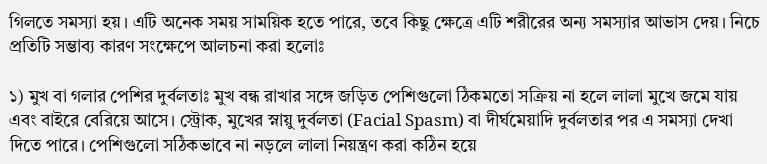গিলতে সমস্যা হয়। এটি অনেক সময় সাময়িক হতে পারে, তবে কিছু ক্ষেত্রে এটি শরীরের অন্য সমস্যার আভাস দেয়। নিচে প্রতিটি সম্ভাব্য কারণ সংক্ষেপে আলচনা করা হলোঃ

১) মুখ বা গলার পেশির দুর্বলতাঃ মুখ বন্ধ রাখার সঙ্গে জড়িত পেশিগুলো ঠিকমতো সক্রিয় না হলে লালা মুখে জমে যায় এবং বাইরে বেরিয়ে আসে। স্ট্রোক, মুখের স্নায়ু দুর্বলতা (Facial Spasm) বা দীর্ঘমেয়াদি দুর্বলতার পর এ সমস্যা দেখা দিতে পারে। পেশিগুলো সঠিকভাবে না নড়লে লালা নিয়ন্ত্রণ করা কঠিন হয়ে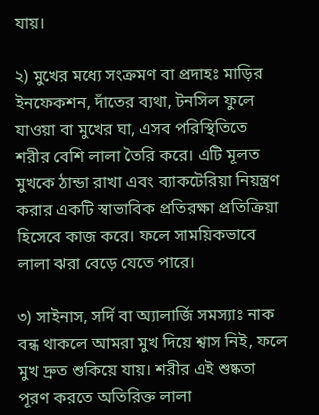যায়।

২) মুখের মধ্যে সংক্রমণ বা প্রদাহঃ মাড়ির ইনফেকশন, দাঁতের ব্যথা, টনসিল ফুলে যাওয়া বা মুখের ঘা, এসব পরিস্থিতিতে শরীর বেশি লালা তৈরি করে। এটি মূলত মুখকে ঠান্ডা রাখা এবং ব্যাকটেরিয়া নিয়ন্ত্রণ করার একটি স্বাভাবিক প্রতিরক্ষা প্রতিক্রিয়া হিসেবে কাজ করে। ফলে সাময়িকভাবে লালা ঝরা বেড়ে যেতে পারে।

৩) সাইনাস, সর্দি বা অ্যালার্জি সমস্যাঃ নাক বন্ধ থাকলে আমরা মুখ দিয়ে শ্বাস নিই, ফলে মুখ দ্রুত শুকিয়ে যায়। শরীর এই শুষ্কতা পূরণ করতে অতিরিক্ত লালা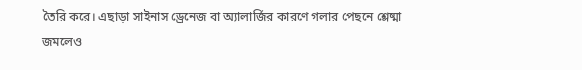তৈরি করে। এছাড়া সাইনাস ড্রেনেজ বা অ্যালার্জির কারণে গলার পেছনে শ্লেষ্মা জমলেও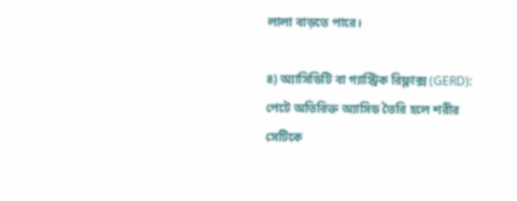লালা বাড়তে পারে।

৪) অ্যাসিডিটি বা গ্যাস্ট্রিক রিফ্লাক্স (GERD): পেটে অতিরিক্ত অ্যাসিড তৈরি হলে শরীর সেটিকে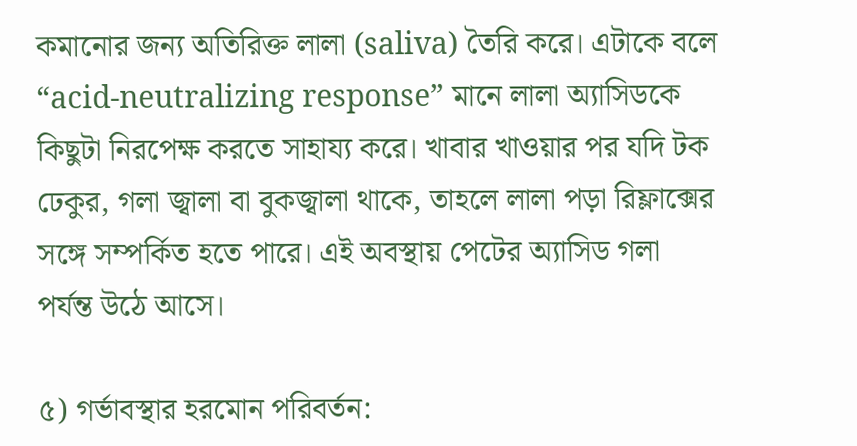কমানোর জন্য অতিরিক্ত লালা (saliva) তৈরি করে। এটাকে বলে “acid-neutralizing response” মানে লালা অ্যাসিডকে কিছুটা নিরপেক্ষ করতে সাহায্য করে। খাবার খাওয়ার পর যদি টক ঢেকুর, গলা জ্বালা বা বুকজ্বালা থাকে, তাহলে লালা পড়া রিফ্লাক্সের সঙ্গে সম্পর্কিত হতে পারে। এই অবস্থায় পেটের অ্যাসিড গলা পর্যন্ত উঠে আসে।

৫) গর্ভাবস্থার হরমোন পরিবর্তন: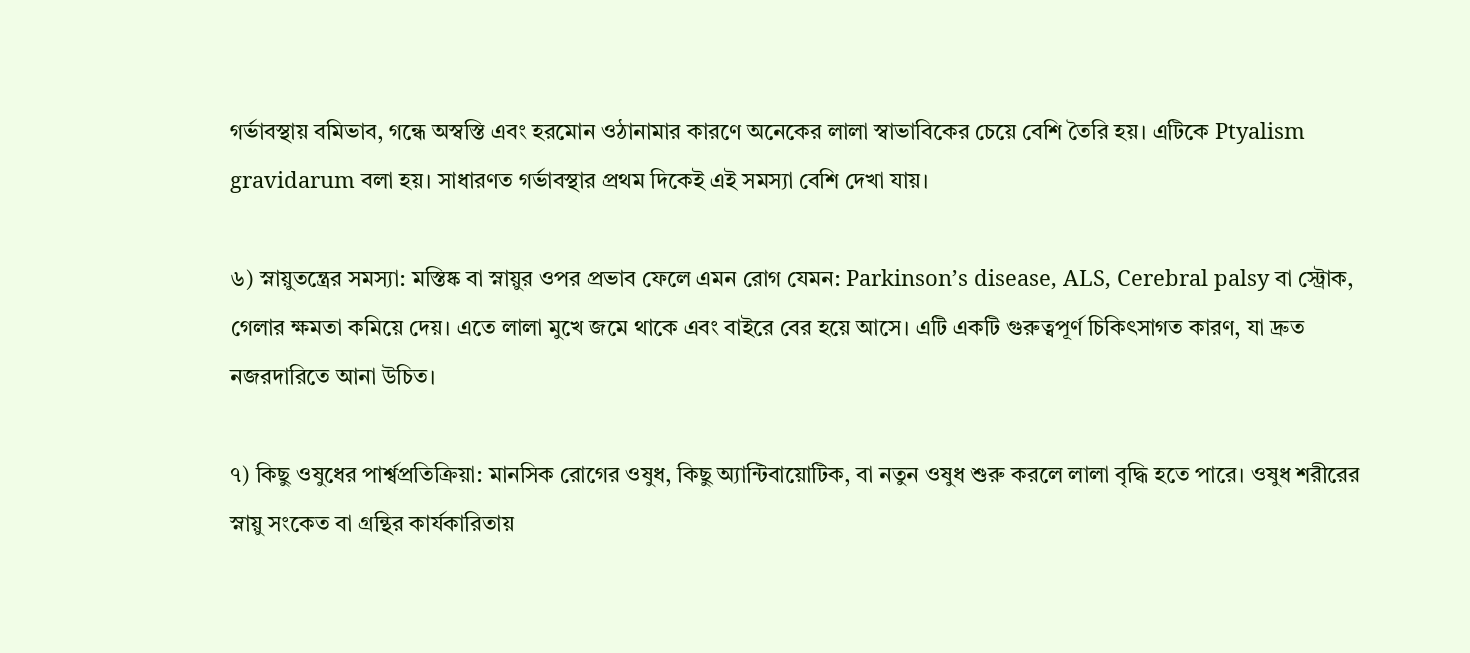গর্ভাবস্থায় বমিভাব, গন্ধে অস্বস্তি এবং হরমোন ওঠানামার কারণে অনেকের লালা স্বাভাবিকের চেয়ে বেশি তৈরি হয়। এটিকে Ptyalism gravidarum বলা হয়। সাধারণত গর্ভাবস্থার প্রথম দিকেই এই সমস্যা বেশি দেখা যায়।

৬) স্নায়ুতন্ত্রের সমস্যা: মস্তিষ্ক বা স্নায়ুর ওপর প্রভাব ফেলে এমন রোগ যেমন: Parkinson’s disease, ALS, Cerebral palsy বা স্ট্রোক, গেলার ক্ষমতা কমিয়ে দেয়। এতে লালা মুখে জমে থাকে এবং বাইরে বের হয়ে আসে। এটি একটি গুরুত্বপূর্ণ চিকিৎসাগত কারণ, যা দ্রুত নজরদারিতে আনা উচিত।

৭) কিছু ওষুধের পার্শ্বপ্রতিক্রিয়া: মানসিক রোগের ওষুধ, কিছু অ্যান্টিবায়োটিক, বা নতুন ওষুধ শুরু করলে লালা বৃদ্ধি হতে পারে। ওষুধ শরীরের স্নায়ু সংকেত বা গ্রন্থির কার্যকারিতায়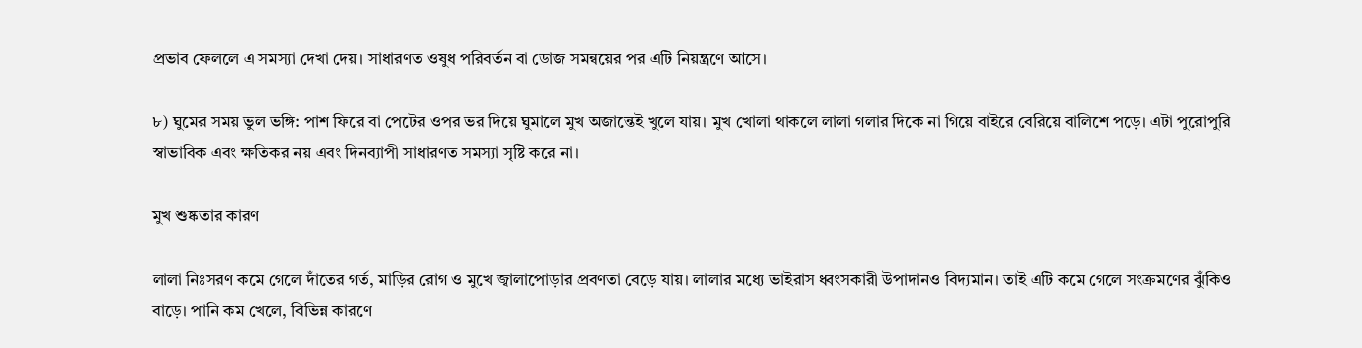প্রভাব ফেললে এ সমস্যা দেখা দেয়। সাধারণত ওষুধ পরিবর্তন বা ডোজ সমন্বয়ের পর এটি নিয়ন্ত্রণে আসে।

৮) ঘুমের সময় ভুল ভঙ্গি: পাশ ফিরে বা পেটের ওপর ভর দিয়ে ঘুমালে মুখ অজান্তেই খুলে যায়। মুখ খোলা থাকলে লালা গলার দিকে না গিয়ে বাইরে বেরিয়ে বালিশে পড়ে। এটা পুরোপুরি স্বাভাবিক এবং ক্ষতিকর নয় এবং দিনব্যাপী সাধারণত সমস্যা সৃষ্টি করে না।

মুখ শুষ্কতার কারণ

লালা নিঃসরণ কমে গেলে দাঁতের গর্ত, মাড়ির রোগ ও মুখে জ্বালাপোড়ার প্রবণতা বেড়ে যায়। লালার মধ্যে ভাইরাস ধ্বংসকারী উপাদানও বিদ্যমান। তাই এটি কমে গেলে সংক্রমণের ঝুঁকিও বাড়ে। পানি কম খেলে, বিভিন্ন কারণে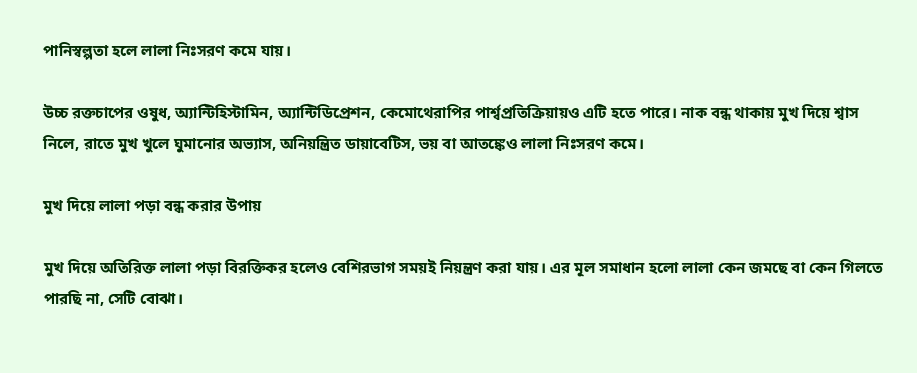পানিস্বল্পতা হলে লালা নিঃসরণ কমে যায়।

উচ্চ রক্তচাপের ওষুধ, অ্যান্টিহিস্টামিন, অ্যান্টিডিপ্রেশন, কেমোথেরাপির পার্শ্বপ্রতিক্রিয়ায়ও এটি হতে পারে। নাক বন্ধ থাকায় মুখ দিয়ে শ্বাস নিলে, রাতে মুখ খুলে ঘুমানোর অভ্যাস, অনিয়ন্ত্রিত ডায়াবেটিস, ভয় বা আতঙ্কেও লালা নিঃসরণ কমে।

মুখ দিয়ে লালা পড়া বন্ধ করার উপায়

মুখ দিয়ে অতিরিক্ত লালা পড়া বিরক্তিকর হলেও বেশিরভাগ সময়ই নিয়ন্ত্রণ করা যায়। এর মূল সমাধান হলো লালা কেন জমছে বা কেন গিলতে পারছি না, সেটি বোঝা।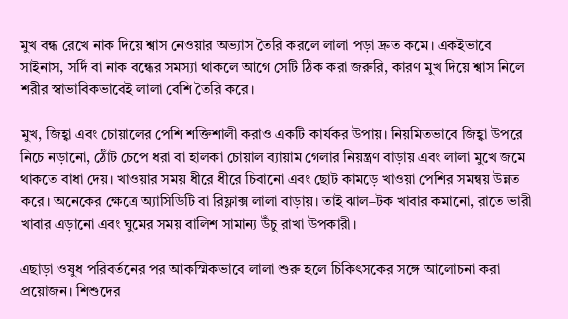মুখ বন্ধ রেখে নাক দিয়ে শ্বাস নেওয়ার অভ্যাস তৈরি করলে লালা পড়া দ্রুত কমে। একইভাবে সাইনাস, সর্দি বা নাক বন্ধের সমস্যা থাকলে আগে সেটি ঠিক করা জরুরি, কারণ মুখ দিয়ে শ্বাস নিলে শরীর স্বাভাবিকভাবেই লালা বেশি তৈরি করে।

মুখ, জিহ্বা এবং চোয়ালের পেশি শক্তিশালী করাও একটি কার্যকর উপায়। নিয়মিতভাবে জিহ্বা উপরে নিচে নড়ানো, ঠোঁট চেপে ধরা বা হালকা চোয়াল ব্যায়াম গেলার নিয়ন্ত্রণ বাড়ায় এবং লালা মুখে জমে থাকতে বাধা দেয়। খাওয়ার সময় ধীরে ধীরে চিবানো এবং ছোট কামড়ে খাওয়া পেশির সমন্বয় উন্নত করে। অনেকের ক্ষেত্রে অ্যাসিডিটি বা রিফ্লাক্স লালা বাড়ায়। তাই ঝাল–টক খাবার কমানো, রাতে ভারী খাবার এড়ানো এবং ঘুমের সময় বালিশ সামান্য উঁচু রাখা উপকারী।

এছাড়া ওষুধ পরিবর্তনের পর আকস্মিকভাবে লালা শুরু হলে চিকিৎসকের সঙ্গে আলোচনা করা প্রয়োজন। শিশুদের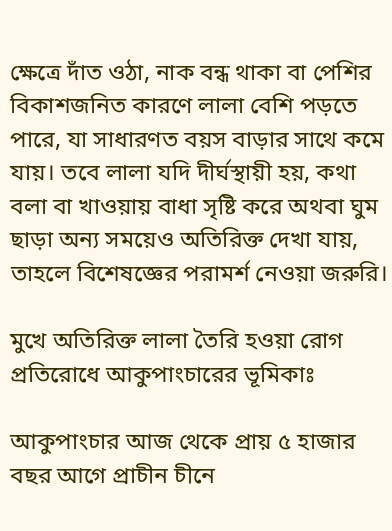ক্ষেত্রে দাঁত ওঠা, নাক বন্ধ থাকা বা পেশির বিকাশজনিত কারণে লালা বেশি পড়তে পারে, যা সাধারণত বয়স বাড়ার সাথে কমে যায়। তবে লালা যদি দীর্ঘস্থায়ী হয়, কথা বলা বা খাওয়ায় বাধা সৃষ্টি করে অথবা ঘুম ছাড়া অন্য সময়েও অতিরিক্ত দেখা যায়, তাহলে বিশেষজ্ঞের পরামর্শ নেওয়া জরুরি।

মুখে অতিরিক্ত লালা তৈরি হওয়া রোগ প্রতিরোধে আকুপাংচারের ভূমিকাঃ

আকুপাংচার আজ থেকে প্রায় ৫ হাজার বছর আগে প্রাচীন চীনে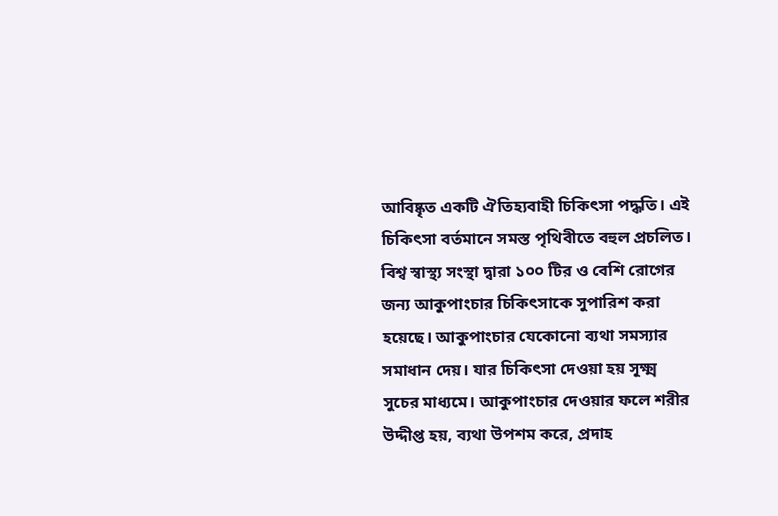আবিষ্কৃত একটি ঐতিহ্যবাহী চিকিৎসা পদ্ধতি। এই চিকিৎসা বর্তমানে সমস্ত পৃথিবীতে বহুল প্রচলিত। বিশ্ব স্বাস্থ্য সংস্থা দ্বারা ১০০ টির ও বেশি রোগের জন্য আকুপাংচার চিকিৎসাকে সুপারিশ করা হয়েছে। আকুপাংচার যেকোনো ব্যথা সমস্যার সমাধান দেয়। যার চিকিৎসা দেওয়া হয় সূক্ষ্ম সুচের মাধ্যমে। আকুপাংচার দেওয়ার ফলে শরীর উদ্দীপ্ত হয়, ব্যথা উপশম করে, প্রদাহ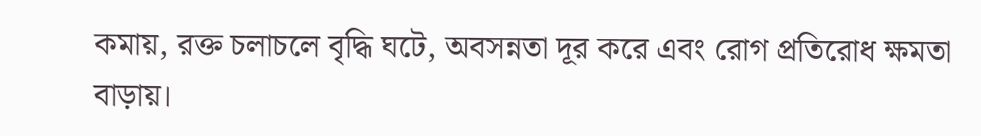কমায়, রক্ত চলাচলে বৃদ্ধি ঘটে, অবসন্নতা দূর করে এবং রোগ প্রতিরোধ ক্ষমতা বাড়ায়।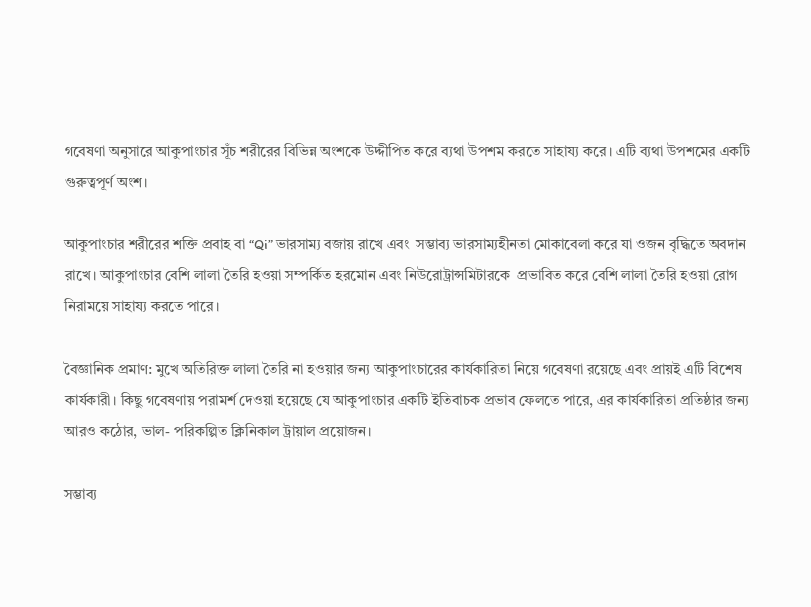গবেষণা অনুসারে আকুপাংচার সূঁচ শরীরের বিভিন্ন অংশকে উদ্দীপিত করে ব্যথা উপশম করতে সাহায্য করে। এটি ব্যথা উপশমের একটি গুরুত্বপূর্ণ অংশ।

আকুপাংচার শরীরের শক্তি প্রবাহ বা “Qi” ভারসাম্য বজায় রাখে এবং  সম্ভাব্য ভারসাম্যহীনতা মোকাবেলা করে যা ওজন বৃদ্ধিতে অবদান রাখে। আকুপাংচার বেশি লালা তৈরি হওয়া সম্পর্কিত হরমোন এবং নিউরোট্রান্সমিটারকে  প্রভাবিত করে বেশি লালা তৈরি হওয়া রোগ নিরাময়ে সাহায্য করতে পারে।

বৈজ্ঞানিক প্রমাণ: মুখে অতিরিক্ত লালা তৈরি না হওয়ার জন্য আকুপাংচারের কার্যকারিতা নিয়ে গবেষণা রয়েছে এবং প্রায়ই এটি বিশেষ কার্যকারী। কিছু গবেষণায় পরামর্শ দেওয়া হয়েছে যে আকুপাংচার একটি ইতিবাচক প্রভাব ফেলতে পারে, এর কার্যকারিতা প্রতিষ্ঠার জন্য আরও কঠোর, ভাল- পরিকল্পিত ক্লিনিকাল ট্রায়াল প্রয়োজন।

সম্ভাব্য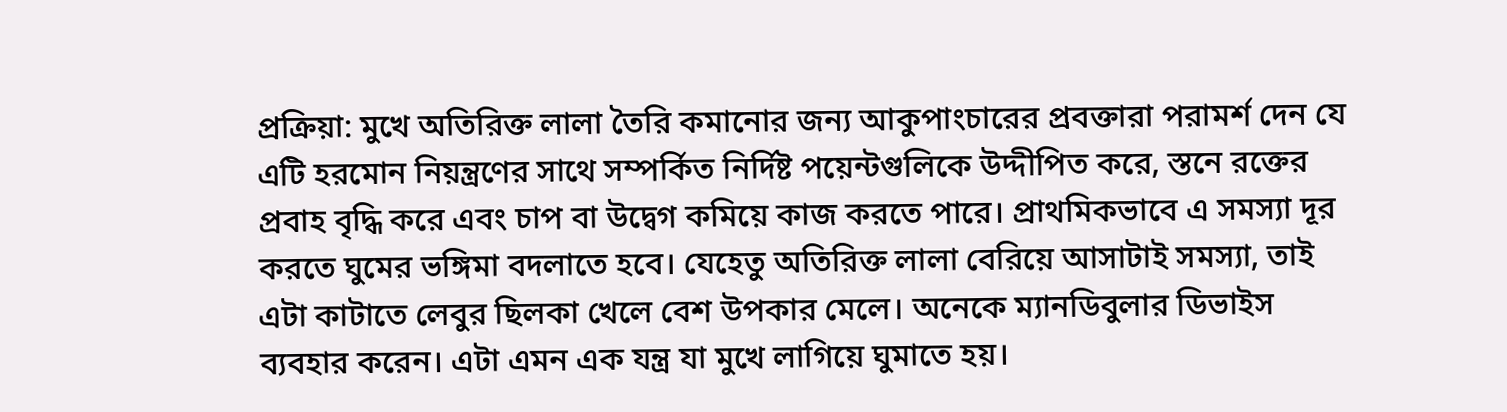প্রক্রিয়া: মুখে অতিরিক্ত লালা তৈরি কমানোর জন্য আকুপাংচারের প্রবক্তারা পরামর্শ দেন যে এটি হরমোন নিয়ন্ত্রণের সাথে সম্পর্কিত নির্দিষ্ট পয়েন্টগুলিকে উদ্দীপিত করে, স্তনে রক্তের প্রবাহ বৃদ্ধি করে এবং চাপ বা উদ্বেগ কমিয়ে কাজ করতে পারে। প্রাথমিকভাবে এ সমস্যা দূর করতে ঘুমের ভঙ্গিমা বদলাতে হবে। যেহেতু অতিরিক্ত লালা বেরিয়ে আসাটাই সমস্যা, তাই এটা কাটাতে লেবুর ছিলকা খেলে বেশ উপকার মেলে। অনেকে ম্যানডিবুলার ডিভাইস ব্যবহার করেন। এটা এমন এক যন্ত্র যা মুখে লাগিয়ে ঘুমাতে হয়।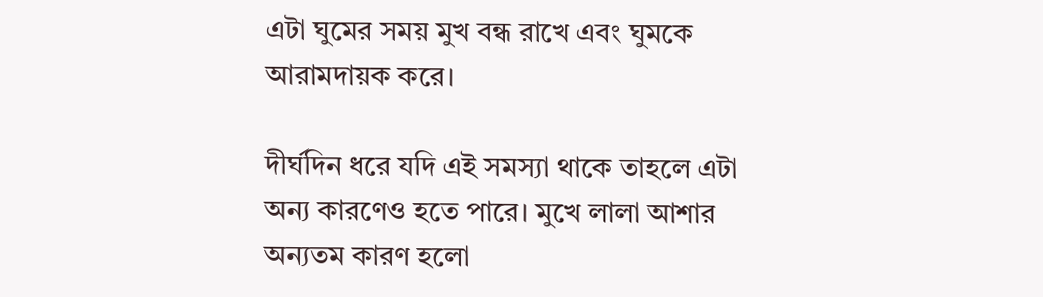এটা ঘুমের সময় মুখ বন্ধ রাখে এবং ঘুমকে আরামদায়ক করে।

দীর্ঘদিন ধরে যদি এই সমস্যা থাকে তাহলে এটা অন্য কারণেও হতে পারে। মুখে লালা আশার অন্যতম কারণ হলো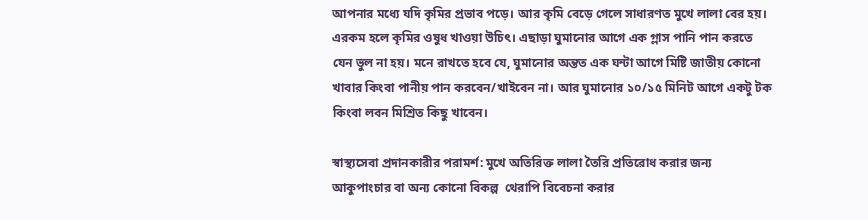আপনার মধ্যে যদি কৃমির প্রভাব পড়ে। আর কৃমি বেড়ে গেলে সাধারণত মুখে লালা বের হয়। এরকম হলে কৃমির ওষুধ খাওয়া উচিৎ। এছাড়া ঘুমানোর আগে এক গ্লাস পানি পান করতে যেন ভুল না হয়। মনে রাখতে হবে যে, ঘুমানোর অন্তত এক ঘন্টা আগে মিষ্টি জাতীয় কোনো খাবার কিংবা পানীয় পান করবেন/খাইবেন না। আর ঘুমানোর ১০/১৫ মিনিট আগে একটু টক কিংবা লবন মিশ্রিত কিছু খাবেন।

স্বাস্থ্যসেবা প্রদানকারীর পরামর্শ: মুখে অতিরিক্ত লালা তৈরি প্রতিরোধ করার জন্য আকুপাংচার বা অন্য কোনো বিকল্প  থেরাপি বিবেচনা করার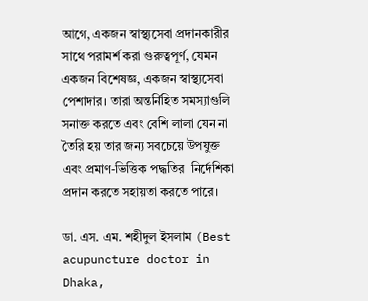আগে, একজন স্বাস্থ্যসেবা প্রদানকারীর সাথে পরামর্শ করা গুরুত্বপূর্ণ, যেমন একজন বিশেষজ্ঞ, একজন স্বাস্থ্যসেবা পেশাদার। তারা অন্তর্নিহিত সমস্যাগুলি সনাক্ত করতে এবং বেশি লালা যেন না তৈরি হয় তার জন্য সবচেয়ে উপযুক্ত এবং প্রমাণ-ভিত্তিক পদ্ধতির  নির্দেশিকা প্রদান করতে সহায়তা করতে পারে।

ডা. এস. এম. শহীদুল ইসলাম (Best acupuncture doctor in Dhaka,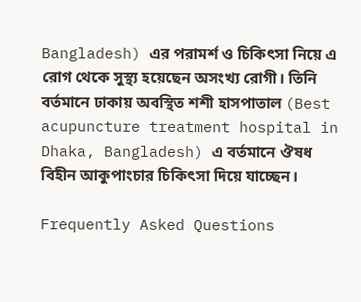Bangladesh) এর পরামর্শ ও চিকিৎসা নিয়ে এ রোগ থেকে সুস্থ্য হয়েছেন অসংখ্য রোগী। তিনি বর্তমানে ঢাকায় অবস্থিত শশী হাসপাতাল (Best acupuncture treatment hospital in Dhaka, Bangladesh) এ বর্তমানে ঔষধ বিহীন আকুপাংচার চিকিৎসা দিয়ে যাচ্ছেন।

Frequently Asked Questions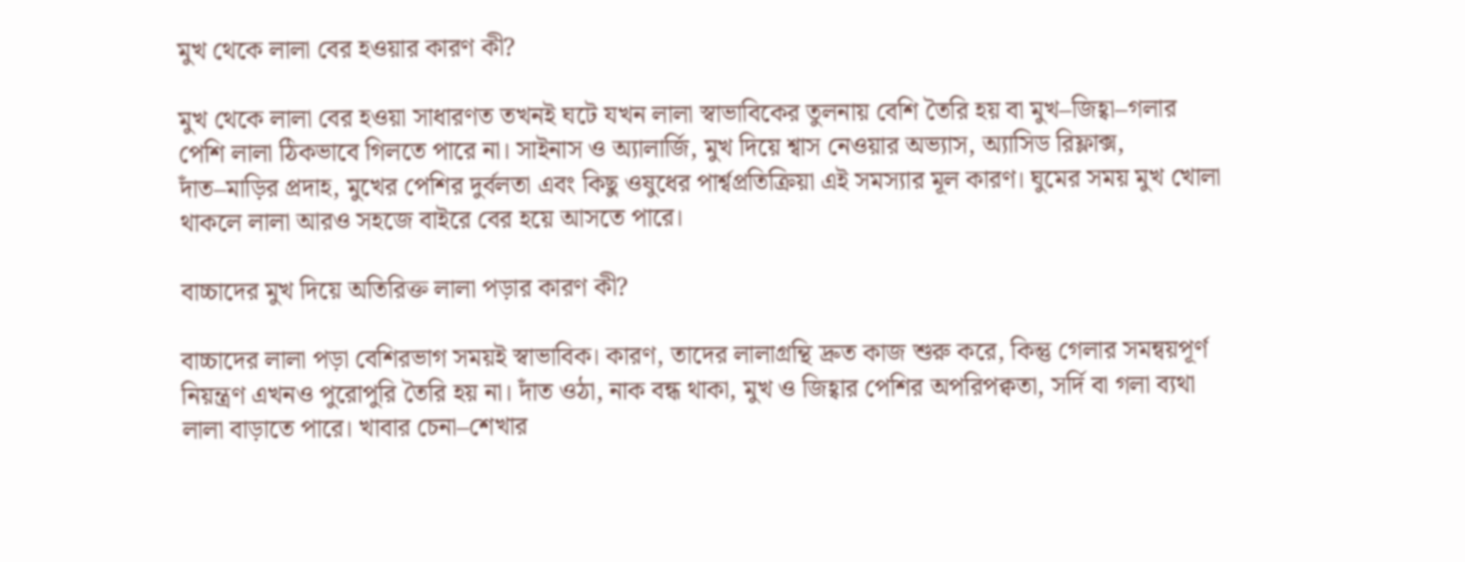মুখ থেকে লালা বের হওয়ার কারণ কী?

মুখ থেকে লালা বের হওয়া সাধারণত তখনই ঘটে যখন লালা স্বাভাবিকের তুলনায় বেশি তৈরি হয় বা মুখ–জিহ্বা–গলার পেশি লালা ঠিকভাবে গিলতে পারে না। সাইনাস ও অ্যালার্জি, মুখ দিয়ে শ্বাস নেওয়ার অভ্যাস, অ্যাসিড রিফ্লাক্স, দাঁত–মাড়ির প্রদাহ, মুখের পেশির দুর্বলতা এবং কিছু ওষুধের পার্শ্বপ্রতিক্রিয়া এই সমস্যার মূল কারণ। ঘুমের সময় মুখ খোলা থাকলে লালা আরও সহজে বাইরে বের হয়ে আসতে পারে।

বাচ্চাদের মুখ দিয়ে অতিরিক্ত লালা পড়ার কারণ কী?

বাচ্চাদের লালা পড়া বেশিরভাগ সময়ই স্বাভাবিক। কারণ, তাদের লালাগ্রন্থি দ্রুত কাজ শুরু করে, কিন্তু গেলার সমন্বয়পূর্ণ নিয়ন্ত্রণ এখনও পুরোপুরি তৈরি হয় না। দাঁত ওঠা, নাক বন্ধ থাকা, মুখ ও জিহ্বার পেশির অপরিপক্বতা, সর্দি বা গলা ব্যথা লালা বাড়াতে পারে। খাবার চেনা–শেখার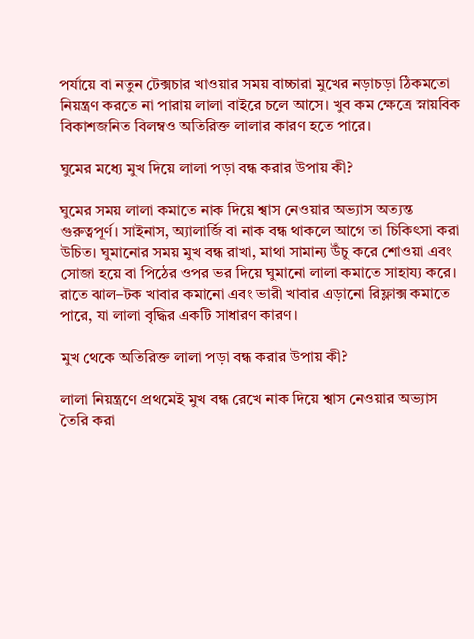পর্যায়ে বা নতুন টেক্সচার খাওয়ার সময় বাচ্চারা মুখের নড়াচড়া ঠিকমতো নিয়ন্ত্রণ করতে না পারায় লালা বাইরে চলে আসে। খুব কম ক্ষেত্রে স্নায়বিক বিকাশজনিত বিলম্বও অতিরিক্ত লালার কারণ হতে পারে।

ঘুমের মধ্যে মুখ দিয়ে লালা পড়া বন্ধ করার উপায় কী?

ঘুমের সময় লালা কমাতে নাক দিয়ে শ্বাস নেওয়ার অভ্যাস অত্যন্ত গুরুত্বপূর্ণ। সাইনাস, অ্যালার্জি বা নাক বন্ধ থাকলে আগে তা চিকিৎসা করা উচিত। ঘুমানোর সময় মুখ বন্ধ রাখা, মাথা সামান্য উঁচু করে শোওয়া এবং সোজা হয়ে বা পিঠের ওপর ভর দিয়ে ঘুমানো লালা কমাতে সাহায্য করে। রাতে ঝাল–টক খাবার কমানো এবং ভারী খাবার এড়ানো রিফ্লাক্স কমাতে পারে, যা লালা বৃদ্ধির একটি সাধারণ কারণ।

মুখ থেকে অতিরিক্ত লালা পড়া বন্ধ করার উপায় কী?

লালা নিয়ন্ত্রণে প্রথমেই মুখ বন্ধ রেখে নাক দিয়ে শ্বাস নেওয়ার অভ্যাস তৈরি করা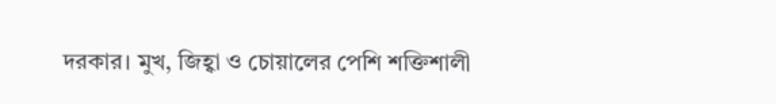দরকার। মুখ, জিহ্বা ও চোয়ালের পেশি শক্তিশালী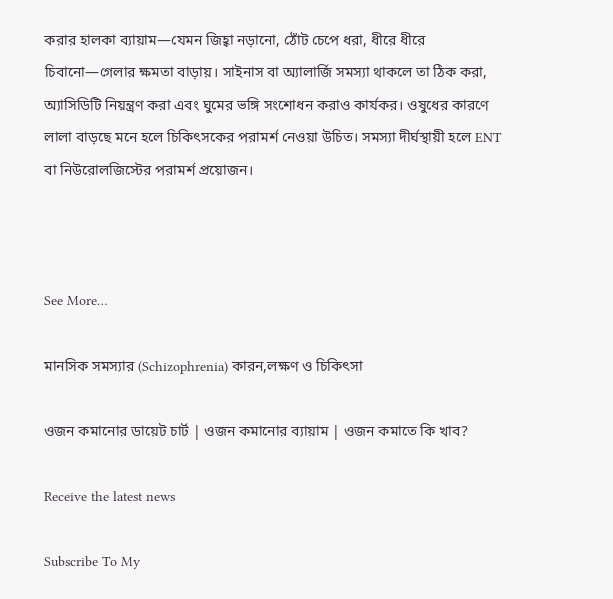করার হালকা ব্যায়াম—যেমন জিহ্বা নড়ানো, ঠোঁট চেপে ধরা, ধীরে ধীরে চিবানো—গেলার ক্ষমতা বাড়ায়। সাইনাস বা অ্যালার্জি সমস্যা থাকলে তা ঠিক করা, অ্যাসিডিটি নিয়ন্ত্রণ করা এবং ঘুমের ভঙ্গি সংশোধন করাও কার্যকর। ওষুধের কারণে লালা বাড়ছে মনে হলে চিকিৎসকের পরামর্শ নেওয়া উচিত। সমস্যা দীর্ঘস্থায়ী হলে ENT বা নিউরোলজিস্টের পরামর্শ প্রয়োজন।



See More…

মানসিক সমস্যার (Schizophrenia) কারন,লক্ষণ ও চিকিৎসা

ওজন কমানোর ডায়েট চার্ট | ওজন কমানোর ব্যায়াম | ওজন কমাতে কি খাব?

Receive the latest news

Subscribe To My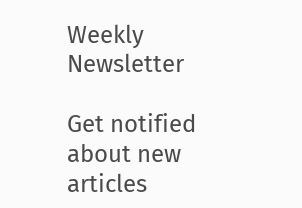Weekly Newsletter

Get notified about new articles